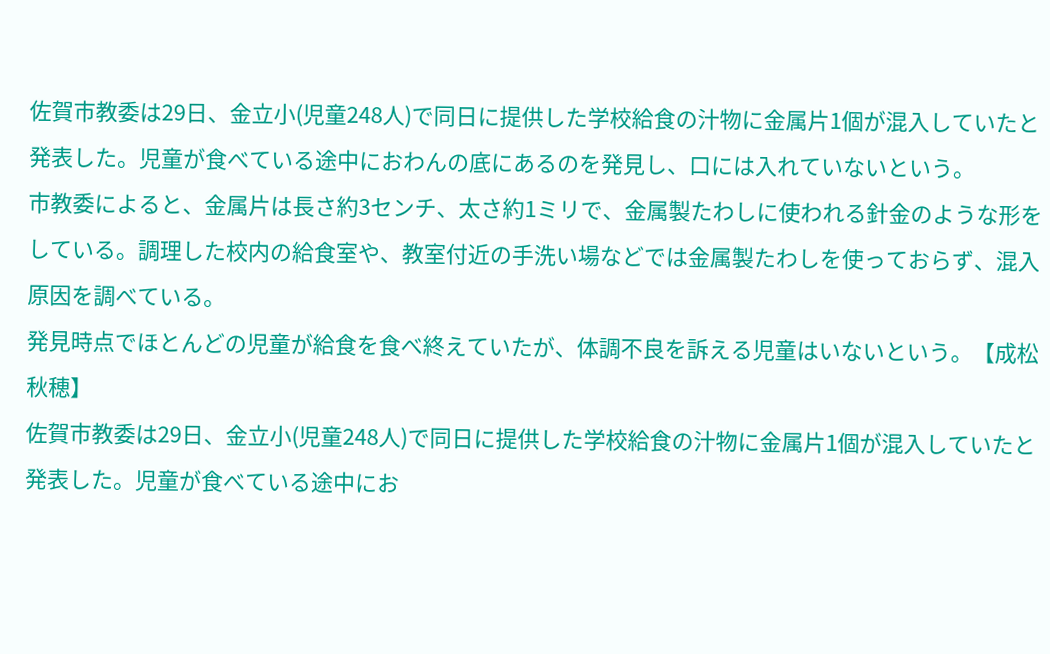佐賀市教委は29日、金立小(児童248人)で同日に提供した学校給食の汁物に金属片1個が混入していたと発表した。児童が食べている途中におわんの底にあるのを発見し、口には入れていないという。
市教委によると、金属片は長さ約3センチ、太さ約1ミリで、金属製たわしに使われる針金のような形をしている。調理した校内の給食室や、教室付近の手洗い場などでは金属製たわしを使っておらず、混入原因を調べている。
発見時点でほとんどの児童が給食を食べ終えていたが、体調不良を訴える児童はいないという。【成松秋穂】
佐賀市教委は29日、金立小(児童248人)で同日に提供した学校給食の汁物に金属片1個が混入していたと発表した。児童が食べている途中にお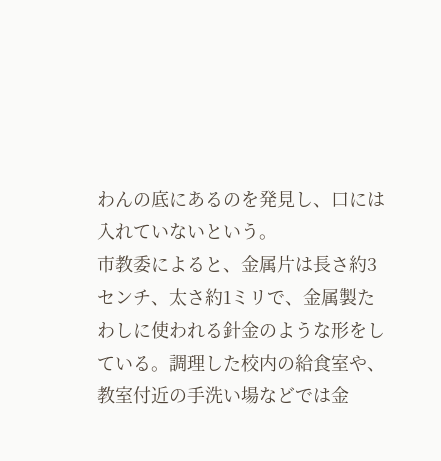わんの底にあるのを発見し、口には入れていないという。
市教委によると、金属片は長さ約3センチ、太さ約1ミリで、金属製たわしに使われる針金のような形をしている。調理した校内の給食室や、教室付近の手洗い場などでは金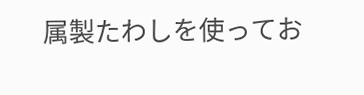属製たわしを使ってお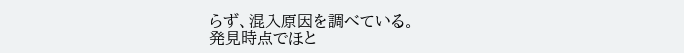らず、混入原因を調べている。
発見時点でほと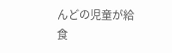んどの児童が給食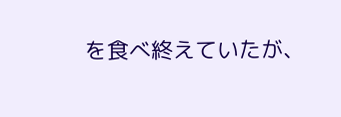を食べ終えていたが、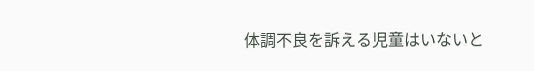体調不良を訴える児童はいないと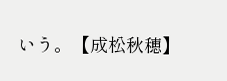いう。【成松秋穂】